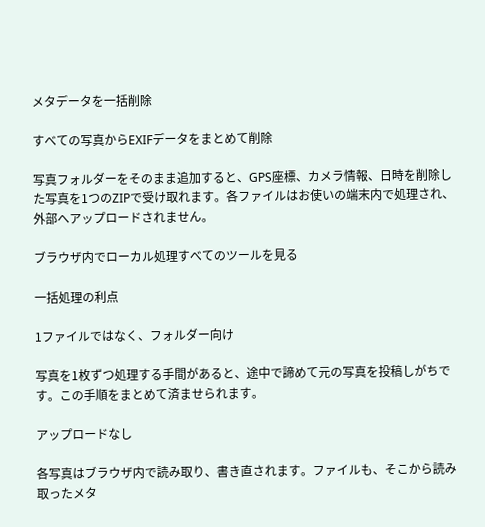メタデータを一括削除

すべての写真からEXIFデータをまとめて削除

写真フォルダーをそのまま追加すると、GPS座標、カメラ情報、日時を削除した写真を1つのZIPで受け取れます。各ファイルはお使いの端末内で処理され、外部へアップロードされません。

ブラウザ内でローカル処理すべてのツールを見る

一括処理の利点

1ファイルではなく、フォルダー向け

写真を1枚ずつ処理する手間があると、途中で諦めて元の写真を投稿しがちです。この手順をまとめて済ませられます。

アップロードなし

各写真はブラウザ内で読み取り、書き直されます。ファイルも、そこから読み取ったメタ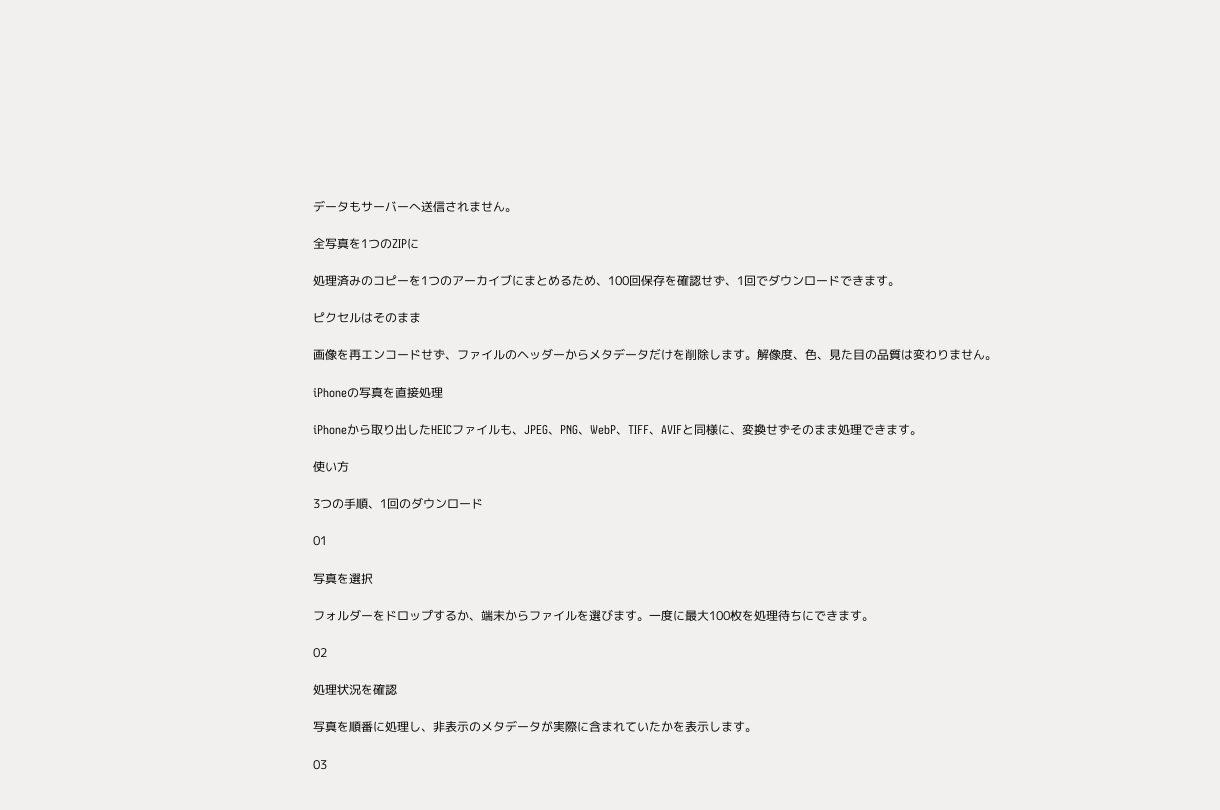データもサーバーへ送信されません。

全写真を1つのZIPに

処理済みのコピーを1つのアーカイブにまとめるため、100回保存を確認せず、1回でダウンロードできます。

ピクセルはそのまま

画像を再エンコードせず、ファイルのヘッダーからメタデータだけを削除します。解像度、色、見た目の品質は変わりません。

iPhoneの写真を直接処理

iPhoneから取り出したHEICファイルも、JPEG、PNG、WebP、TIFF、AVIFと同様に、変換せずそのまま処理できます。

使い方

3つの手順、1回のダウンロード

01

写真を選択

フォルダーをドロップするか、端末からファイルを選びます。一度に最大100枚を処理待ちにできます。

02

処理状況を確認

写真を順番に処理し、非表示のメタデータが実際に含まれていたかを表示します。

03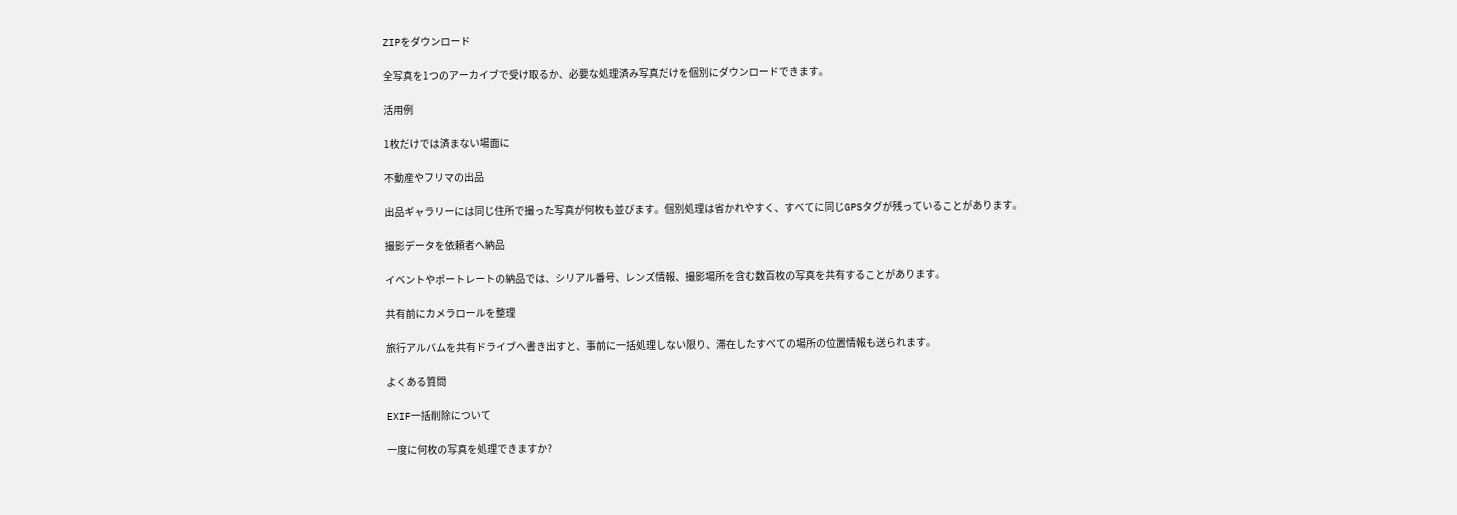ZIPをダウンロード

全写真を1つのアーカイブで受け取るか、必要な処理済み写真だけを個別にダウンロードできます。

活用例

1枚だけでは済まない場面に

不動産やフリマの出品

出品ギャラリーには同じ住所で撮った写真が何枚も並びます。個別処理は省かれやすく、すべてに同じGPSタグが残っていることがあります。

撮影データを依頼者へ納品

イベントやポートレートの納品では、シリアル番号、レンズ情報、撮影場所を含む数百枚の写真を共有することがあります。

共有前にカメラロールを整理

旅行アルバムを共有ドライブへ書き出すと、事前に一括処理しない限り、滞在したすべての場所の位置情報も送られます。

よくある質問

EXIF一括削除について

一度に何枚の写真を処理できますか?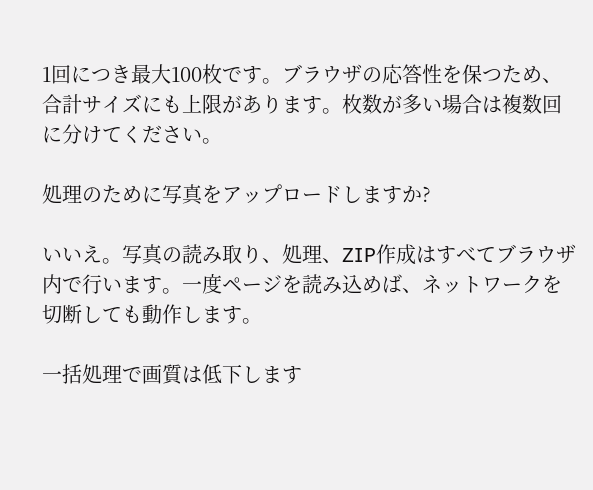1回につき最大100枚です。ブラウザの応答性を保つため、合計サイズにも上限があります。枚数が多い場合は複数回に分けてください。

処理のために写真をアップロードしますか?

いいえ。写真の読み取り、処理、ZIP作成はすべてブラウザ内で行います。一度ページを読み込めば、ネットワークを切断しても動作します。

一括処理で画質は低下します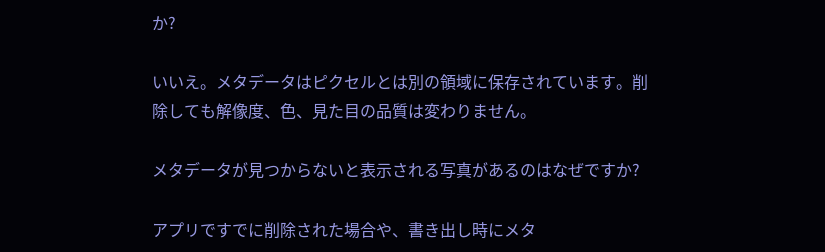か?

いいえ。メタデータはピクセルとは別の領域に保存されています。削除しても解像度、色、見た目の品質は変わりません。

メタデータが見つからないと表示される写真があるのはなぜですか?

アプリですでに削除された場合や、書き出し時にメタ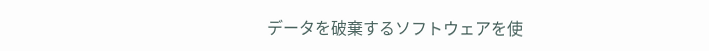データを破棄するソフトウェアを使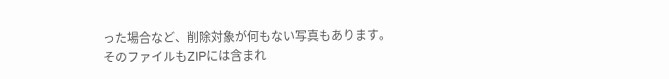った場合など、削除対象が何もない写真もあります。そのファイルもZIPには含まれ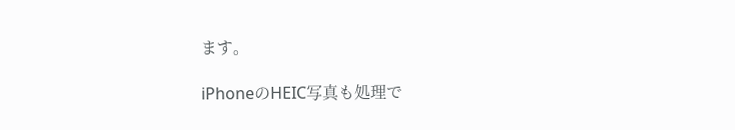ます。

iPhoneのHEIC写真も処理で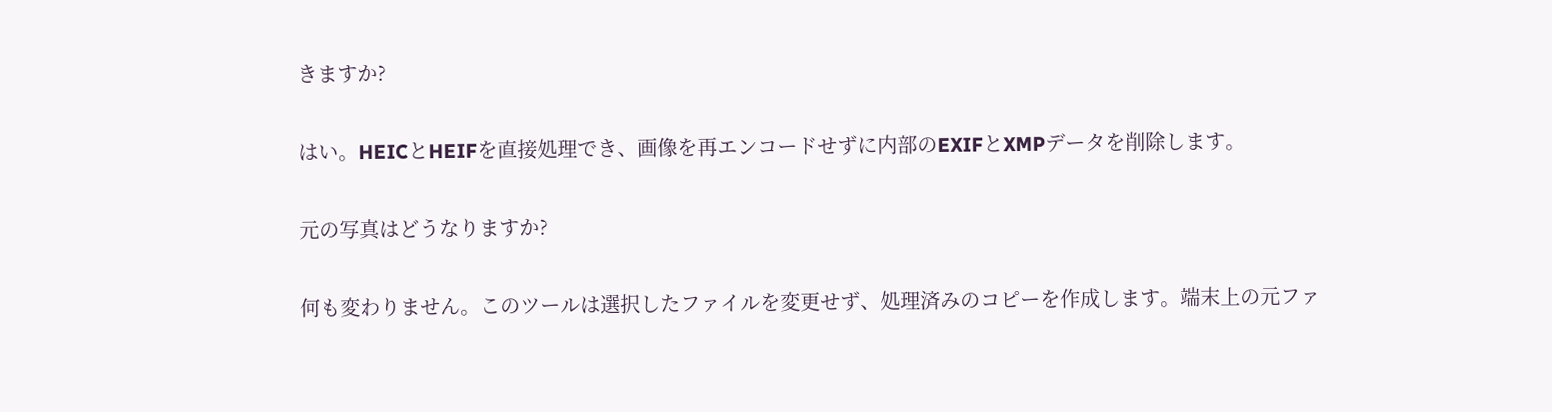きますか?

はい。HEICとHEIFを直接処理でき、画像を再エンコードせずに内部のEXIFとXMPデータを削除します。

元の写真はどうなりますか?

何も変わりません。このツールは選択したファイルを変更せず、処理済みのコピーを作成します。端末上の元ファ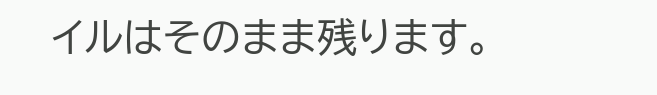イルはそのまま残ります。